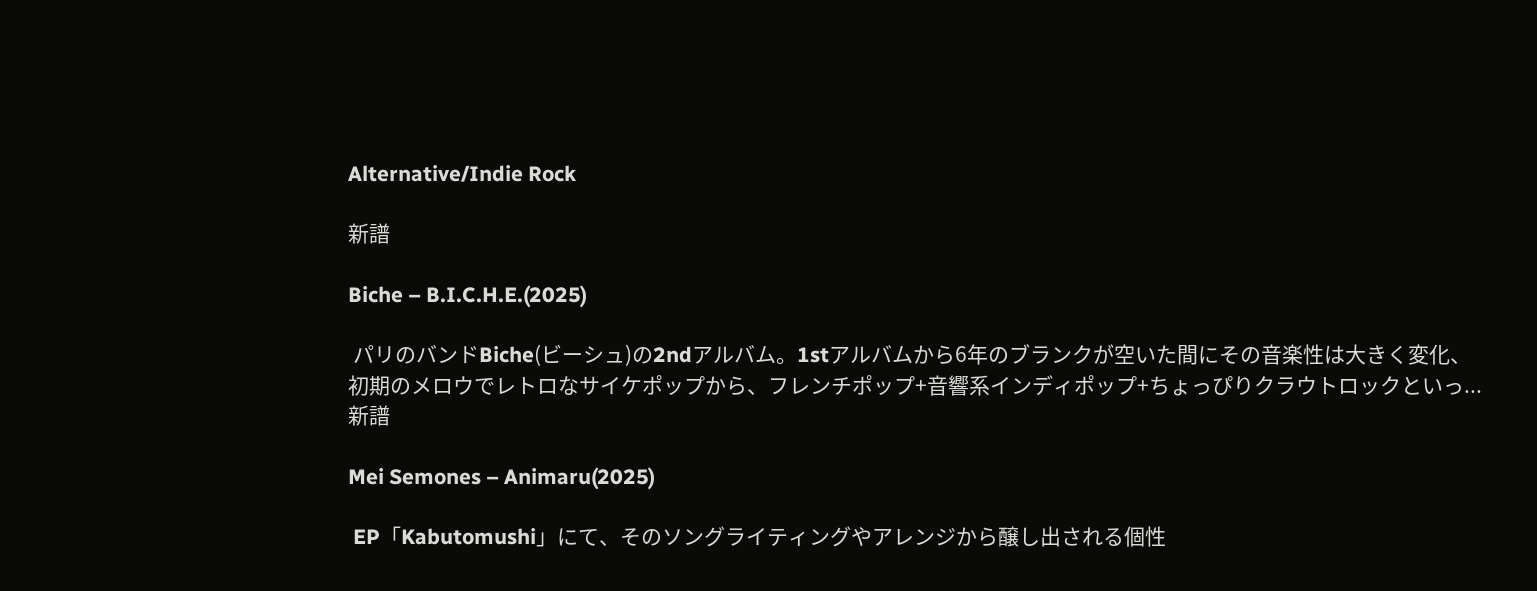Alternative/Indie Rock

新譜

Biche – B.I.C.H.E.(2025)

 パリのバンドBiche(ビーシュ)の2ndアルバム。1stアルバムから6年のブランクが空いた間にその音楽性は大きく変化、初期のメロウでレトロなサイケポップから、フレンチポップ+音響系インディポップ+ちょっぴりクラウトロックといっ...
新譜

Mei Semones – Animaru(2025)

 EP「Kabutomushi」にて、そのソングライティングやアレンジから醸し出される個性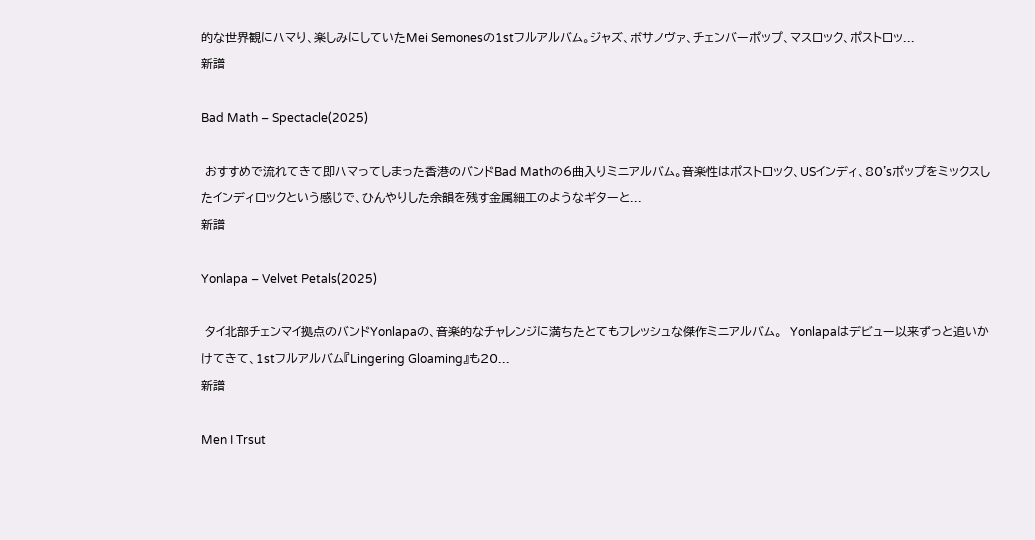的な世界観にハマり、楽しみにしていたMei Semonesの1stフルアルバム。ジャズ、ボサノヴァ、チェンバーポップ、マスロック、ポストロッ...
新譜

Bad Math – Spectacle(2025)

 おすすめで流れてきて即ハマってしまった香港のバンドBad Mathの6曲入りミニアルバム。音楽性はポストロック、USインディ、80'sポップをミックスしたインディロックという感じで、ひんやりした余韻を残す金属細工のようなギターと...
新譜

Yonlapa – Velvet Petals(2025)

 タイ北部チェンマイ拠点のバンドYonlapaの、音楽的なチャレンジに満ちたとてもフレッシュな傑作ミニアルバム。  Yonlapaはデビュー以来ずっと追いかけてきて、1stフルアルバム『Lingering Gloaming』も20...
新譜

Men I Trsut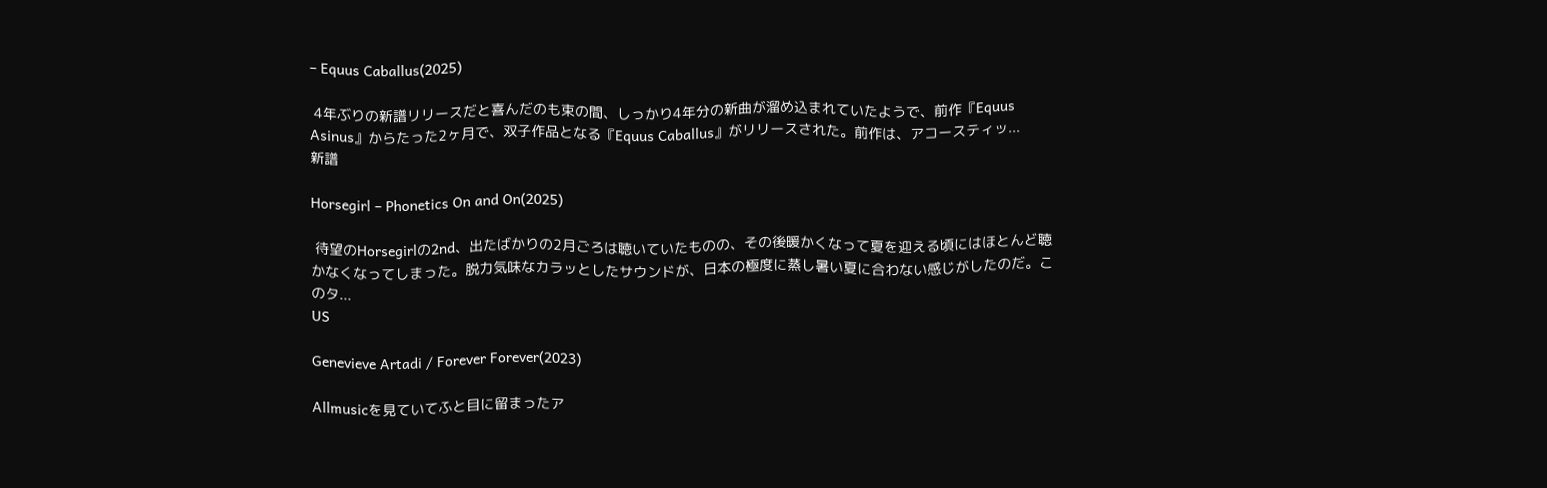– Equus Caballus(2025)

 4年ぶりの新譜リリースだと喜んだのも束の間、しっかり4年分の新曲が溜め込まれていたようで、前作『Equus Asinus』からたった2ヶ月で、双子作品となる『Equus Caballus』がリリースされた。前作は、アコースティッ...
新譜

Horsegirl – Phonetics On and On(2025)

 待望のHorsegirlの2nd、出たばかりの2月ごろは聴いていたものの、その後暖かくなって夏を迎える頃にはほとんど聴かなくなってしまった。脱力気味なカラッとしたサウンドが、日本の極度に蒸し暑い夏に合わない感じがしたのだ。このタ...
US

Genevieve Artadi / Forever Forever(2023)

Allmusicを見ていてふと目に留まったア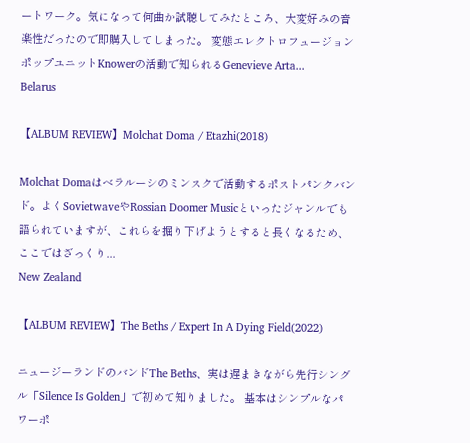ートワーク。気になって何曲か試聴してみたところ、大変好みの音楽性だったので即購入してしまった。 変態エレクトロフュージョンポップユニットKnowerの活動で知られるGenevieve Arta...
Belarus

【ALBUM REVIEW】Molchat Doma / Etazhi(2018)

Molchat Domaはベラルーシのミンスクで活動するポストパンクバンド。よくSovietwaveやRossian Doomer Musicといったジャンルでも語られていますが、これらを掘り下げようとすると長くなるため、ここではざっくり...
New Zealand

【ALBUM REVIEW】The Beths / Expert In A Dying Field(2022)

ニュージーランドのバンドThe Beths、実は遅まきながら先行シングル「Silence Is Golden」で初めて知りました。 基本はシンプルなパワーポ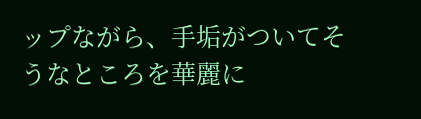ップながら、手垢がついてそうなところを華麗に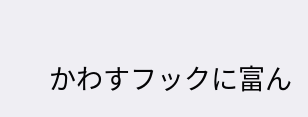かわすフックに富ん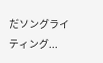だソングライティング...